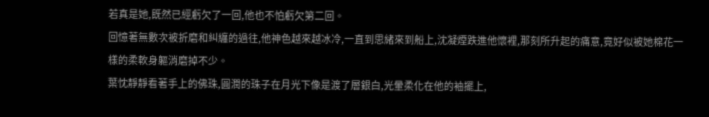若真是她,既然已經虧欠了一回,他也不怕虧欠第二回。
回憶著無數次被折磨和糾纏的過往,他神色越來越冰冷,一直到思緒來到船上,沈凝煙跌進他懷裡,那刻所升起的痛意,竟好似被她棉花一樣的柔軟身軀消磨掉不少。
葉忱靜靜看著手上的佛珠,圓潤的珠子在月光下像是渡了層銀白,光暈柔化在他的袖擺上,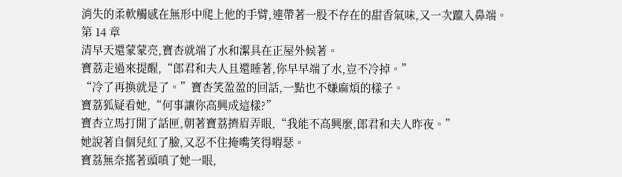消失的柔軟觸感在無形中爬上他的手臂,連帶著一股不存在的甜香氣味,又一次躥入鼻端。
第 14 章
清早天還蒙蒙亮,寶杏就端了水和潔具在正屋外候著。
寶荔走過來提醒,“郎君和夫人且還睡著,你早早端了水,豈不冷掉。”
“冷了再換就是了。”寶杏笑盈盈的回話,一點也不嫌麻煩的樣子。
寶荔狐疑看她,“何事讓你高興成這樣?”
寶杏立馬打開了話匣,朝著寶荔擠眉弄眼,“我能不高興麼,郎君和夫人昨夜。”
她說著自個兒紅了臉,又忍不住掩嘴笑得嘚瑟。
寶荔無奈搖著頭嗔了她一眼,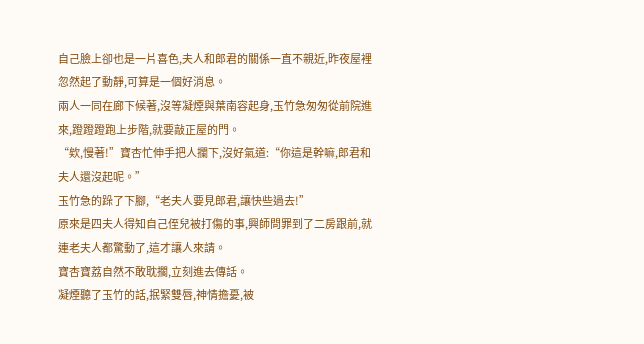自己臉上卻也是一片喜色,夫人和郎君的關係一直不親近,昨夜屋裡忽然起了動靜,可算是一個好消息。
兩人一同在廊下候著,沒等凝煙與葉南容起身,玉竹急匆匆從前院進來,蹬蹬蹬跑上步階,就要敲正屋的門。
“欸,慢著!”寶杏忙伸手把人攔下,沒好氣道:“你這是幹嘛,郎君和夫人還沒起呢。”
玉竹急的跺了下腳,“老夫人要見郎君,讓快些過去!”
原來是四夫人得知自己侄兒被打傷的事,興師問罪到了二房跟前,就連老夫人都驚動了,這才讓人來請。
寶杏寶荔自然不敢耽擱,立刻進去傳話。
凝煙聽了玉竹的話,抿緊雙唇,神情擔憂,被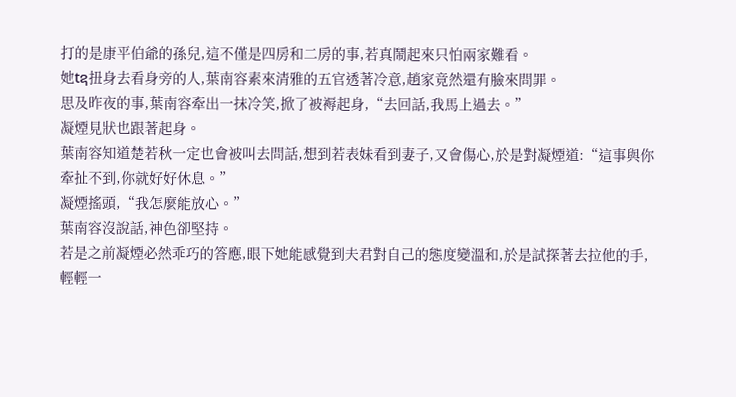打的是康平伯爺的孫兒,這不僅是四房和二房的事,若真鬧起來只怕兩家難看。
她tຊ扭身去看身旁的人,葉南容素來清雅的五官透著冷意,趙家竟然還有臉來問罪。
思及昨夜的事,葉南容牽出一抹冷笑,掀了被褥起身,“去回話,我馬上過去。”
凝煙見狀也跟著起身。
葉南容知道楚若秋一定也會被叫去問話,想到若表妹看到妻子,又會傷心,於是對凝煙道:“這事與你牽扯不到,你就好好休息。”
凝煙搖頭,“我怎麼能放心。”
葉南容沒說話,神色卻堅持。
若是之前凝煙必然乖巧的答應,眼下她能感覺到夫君對自己的態度變溫和,於是試探著去拉他的手,輕輕一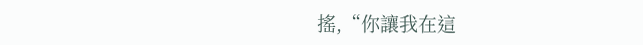搖,“你讓我在這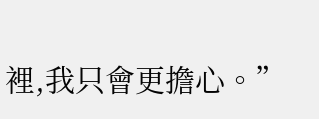裡,我只會更擔心。”